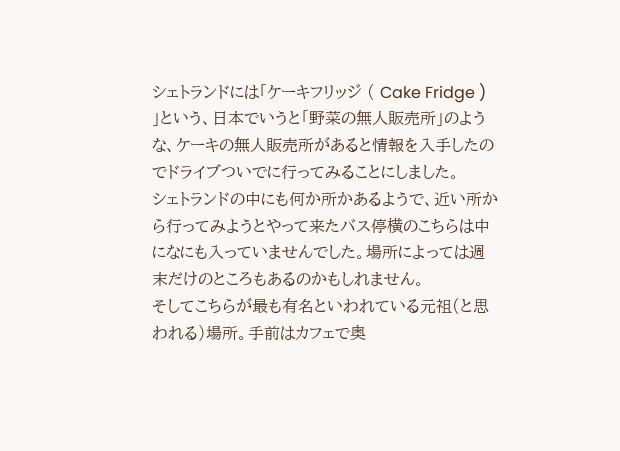シェトランドには「ケーキフリッジ ( Cake Fridge ) 」という、日本でいうと「野菜の無人販売所」のような、ケーキの無人販売所があると情報を入手したのでドライブついでに行ってみることにしました。
シェトランドの中にも何か所かあるようで、近い所から行ってみようとやって来たバス停横のこちらは中になにも入っていませんでした。場所によっては週末だけのところもあるのかもしれません。
そしてこちらが最も有名といわれている元祖(と思われる)場所。手前はカフェで奥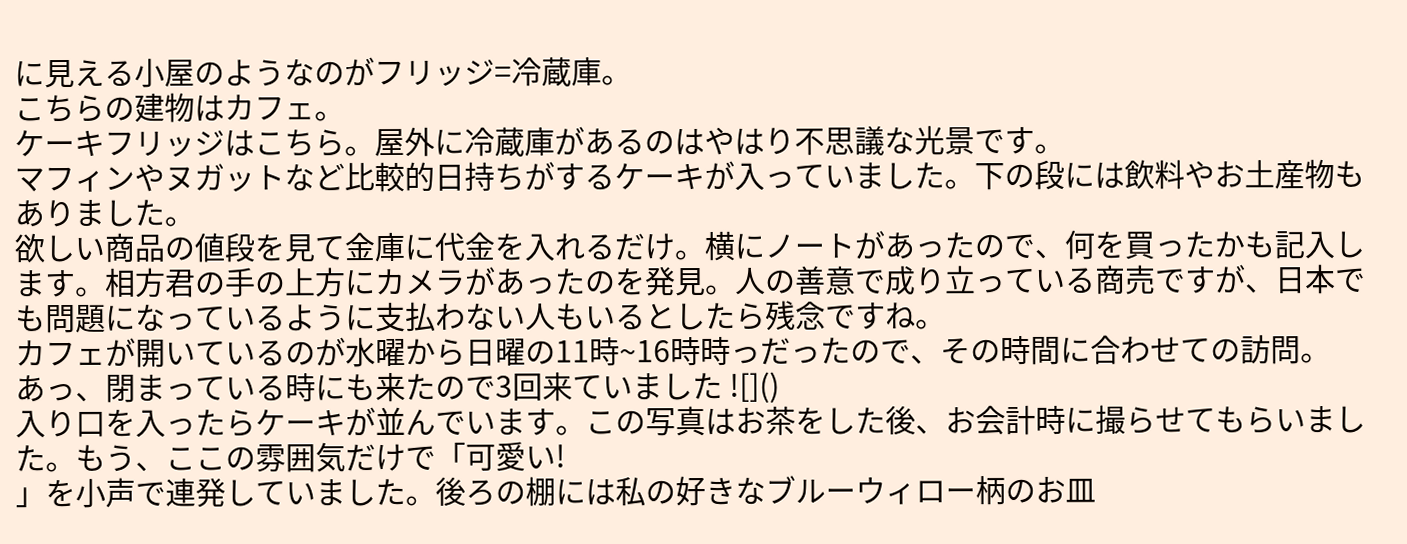に見える小屋のようなのがフリッジ=冷蔵庫。
こちらの建物はカフェ。
ケーキフリッジはこちら。屋外に冷蔵庫があるのはやはり不思議な光景です。
マフィンやヌガットなど比較的日持ちがするケーキが入っていました。下の段には飲料やお土産物もありました。
欲しい商品の値段を見て金庫に代金を入れるだけ。横にノートがあったので、何を買ったかも記入します。相方君の手の上方にカメラがあったのを発見。人の善意で成り立っている商売ですが、日本でも問題になっているように支払わない人もいるとしたら残念ですね。
カフェが開いているのが水曜から日曜の11時~16時時っだったので、その時間に合わせての訪問。
あっ、閉まっている時にも来たので3回来ていました ![]()
入り口を入ったらケーキが並んでいます。この写真はお茶をした後、お会計時に撮らせてもらいました。もう、ここの雰囲気だけで「可愛い!
」を小声で連発していました。後ろの棚には私の好きなブルーウィロー柄のお皿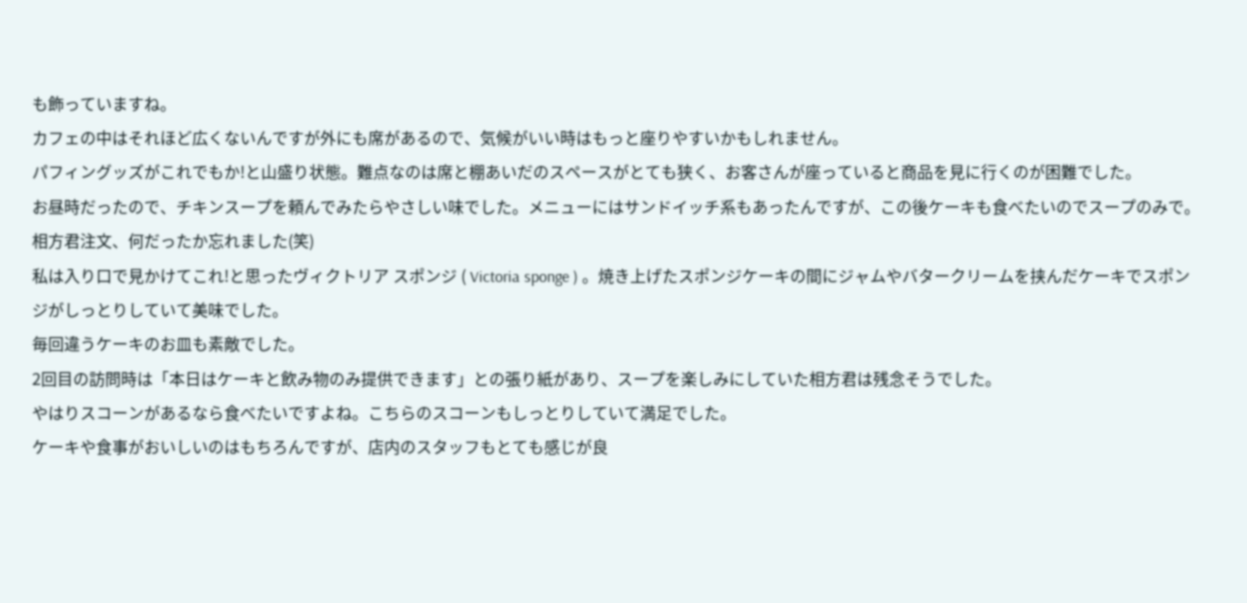も飾っていますね。
カフェの中はそれほど広くないんですが外にも席があるので、気候がいい時はもっと座りやすいかもしれません。
パフィングッズがこれでもか!と山盛り状態。難点なのは席と棚あいだのスペースがとても狭く、お客さんが座っていると商品を見に行くのが困難でした。
お昼時だったので、チキンスープを頼んでみたらやさしい味でした。メニューにはサンドイッチ系もあったんですが、この後ケーキも食べたいのでスープのみで。
相方君注文、何だったか忘れました(笑)
私は入り口で見かけてこれ!と思ったヴィクトリア スポンジ ( Victoria sponge ) 。焼き上げたスポンジケーキの間にジャムやバタークリームを挟んだケーキでスポンジがしっとりしていて美味でした。
毎回違うケーキのお皿も素敵でした。
2回目の訪問時は「本日はケーキと飲み物のみ提供できます」との張り紙があり、スープを楽しみにしていた相方君は残念そうでした。
やはりスコーンがあるなら食べたいですよね。こちらのスコーンもしっとりしていて満足でした。
ケーキや食事がおいしいのはもちろんですが、店内のスタッフもとても感じが良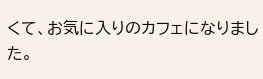くて、お気に入りのカフェになりました。